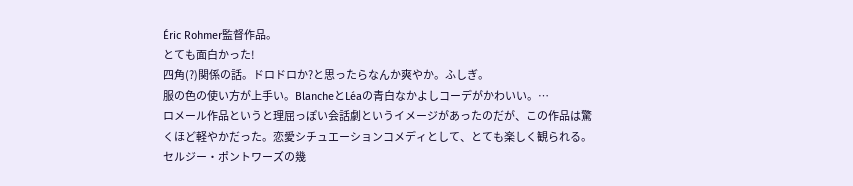Éric Rohmer監督作品。
とても面白かった!
四角(?)関係の話。ドロドロか?と思ったらなんか爽やか。ふしぎ。
服の色の使い方が上手い。BlancheとLéaの青白なかよしコーデがかわいい。…
ロメール作品というと理屈っぽい会話劇というイメージがあったのだが、この作品は驚くほど軽やかだった。恋愛シチュエーションコメディとして、とても楽しく観られる。
セルジー・ポントワーズの幾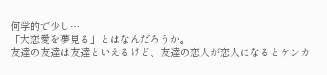何学的で少し…
「大恋愛を夢見る」とはなんだろうか。
友達の友達は友達といえるけど、友達の恋人が恋人になるとケンカ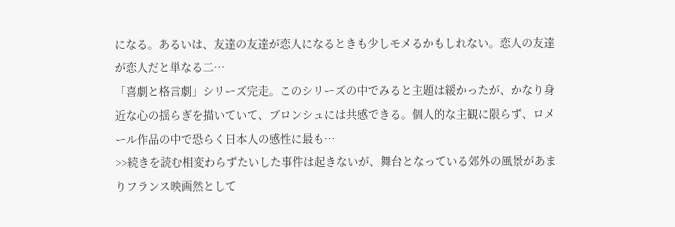になる。あるいは、友達の友達が恋人になるときも少しモメるかもしれない。恋人の友達が恋人だと単なる二…
「喜劇と格言劇」シリーズ完走。このシリーズの中でみると主題は緩かったが、かなり身近な心の揺らぎを描いていて、ブロンシュには共感できる。個人的な主観に限らず、ロメール作品の中で恐らく日本人の感性に最も…
>>続きを読む相変わらずたいした事件は起きないが、舞台となっている郊外の風景があまりフランス映画然として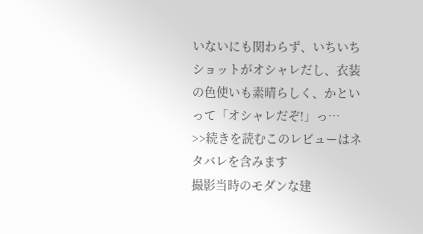いないにも関わらず、いちいちショットがオシャレだし、衣装の色使いも素晴らしく、かといって「オシャレだぞ!」っ…
>>続きを読むこのレビューはネタバレを含みます
撮影当時のモダンな建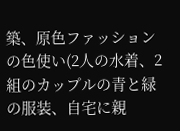築、原色ファッションの色使い(2人の水着、2組のカップルの青と緑の服装、自宅に親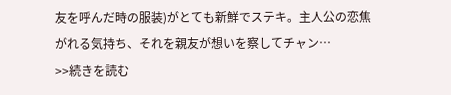友を呼んだ時の服装)がとても新鮮でステキ。主人公の恋焦がれる気持ち、それを親友が想いを察してチャン…
>>続きを読む